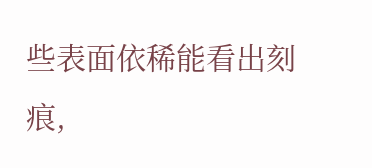些表面依稀能看出刻痕,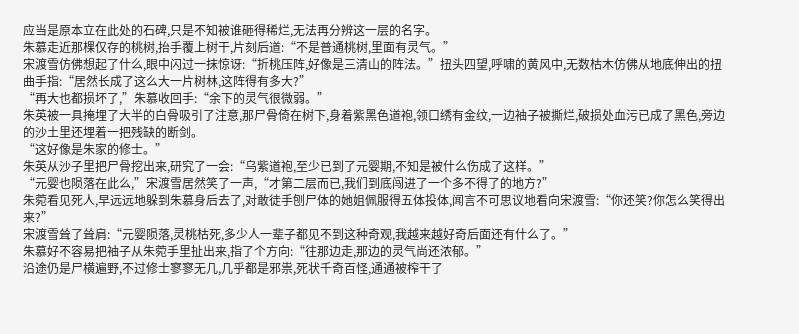应当是原本立在此处的石碑,只是不知被谁砸得稀烂,无法再分辨这一层的名字。
朱慕走近那棵仅存的桃树,抬手覆上树干,片刻后道:“不是普通桃树,里面有灵气。”
宋渡雪仿佛想起了什么,眼中闪过一抹惊讶:“折桃压阵,好像是三清山的阵法。”扭头四望,呼啸的黄风中,无数枯木仿佛从地底伸出的扭曲手指:“居然长成了这么大一片树林,这阵得有多大?”
“再大也都损坏了,”朱慕收回手:“余下的灵气很微弱。”
朱英被一具掩埋了大半的白骨吸引了注意,那尸骨倚在树下,身着紫黑色道袍,领口绣有金纹,一边袖子被撕烂,破损处血污已成了黑色,旁边的沙土里还埋着一把残缺的断剑。
“这好像是朱家的修士。”
朱英从沙子里把尸骨挖出来,研究了一会:“乌紫道袍,至少已到了元婴期,不知是被什么伤成了这样。”
“元婴也陨落在此么,”宋渡雪居然笑了一声,“才第二层而已,我们到底闯进了一个多不得了的地方?”
朱菀看见死人,早远远地躲到朱慕身后去了,对敢徒手刨尸体的她姐佩服得五体投体,闻言不可思议地看向宋渡雪:“你还笑?你怎么笑得出来?”
宋渡雪耸了耸肩:“元婴陨落,灵桃枯死,多少人一辈子都见不到这种奇观,我越来越好奇后面还有什么了。”
朱慕好不容易把袖子从朱菀手里扯出来,指了个方向:“往那边走,那边的灵气尚还浓郁。”
沿途仍是尸横遍野,不过修士寥寥无几,几乎都是邪祟,死状千奇百怪,通通被榨干了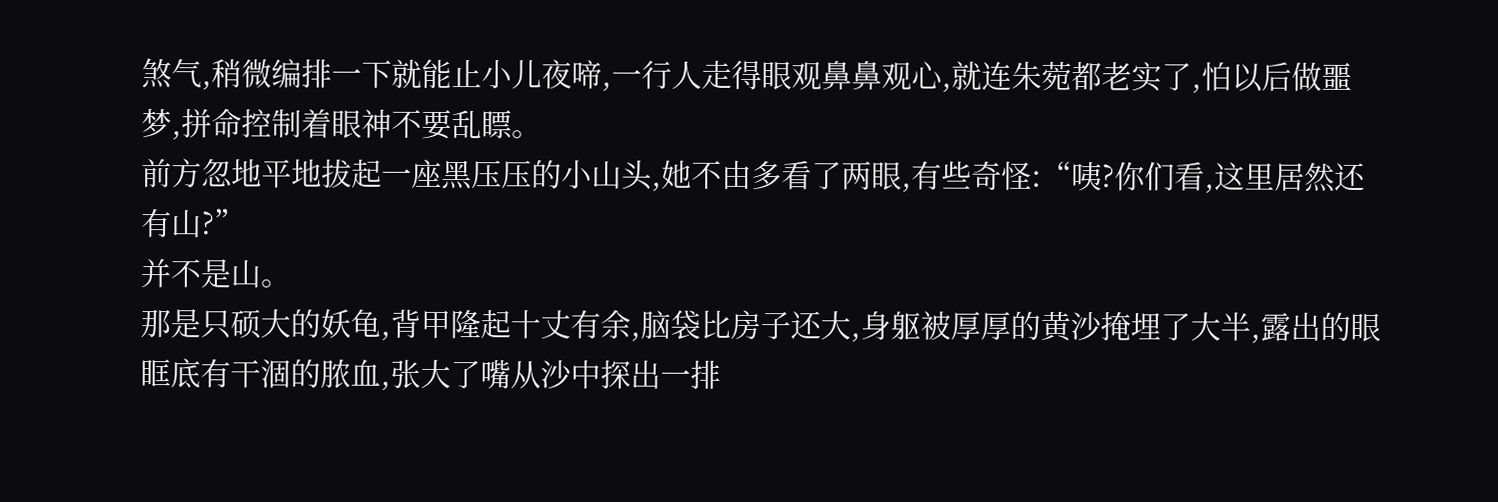煞气,稍微编排一下就能止小儿夜啼,一行人走得眼观鼻鼻观心,就连朱菀都老实了,怕以后做噩梦,拼命控制着眼神不要乱瞟。
前方忽地平地拔起一座黑压压的小山头,她不由多看了两眼,有些奇怪:“咦?你们看,这里居然还有山?”
并不是山。
那是只硕大的妖龟,背甲隆起十丈有余,脑袋比房子还大,身躯被厚厚的黄沙掩埋了大半,露出的眼眶底有干涸的脓血,张大了嘴从沙中探出一排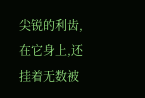尖锐的利齿,在它身上,还挂着无数被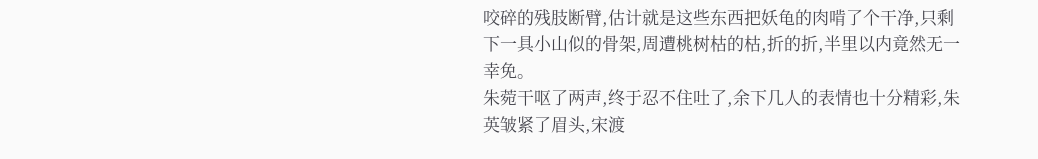咬碎的残肢断臂,估计就是这些东西把妖龟的肉啃了个干净,只剩下一具小山似的骨架,周遭桃树枯的枯,折的折,半里以内竟然无一幸免。
朱菀干呕了两声,终于忍不住吐了,余下几人的表情也十分精彩,朱英皱紧了眉头,宋渡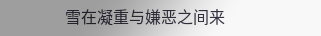雪在凝重与嫌恶之间来